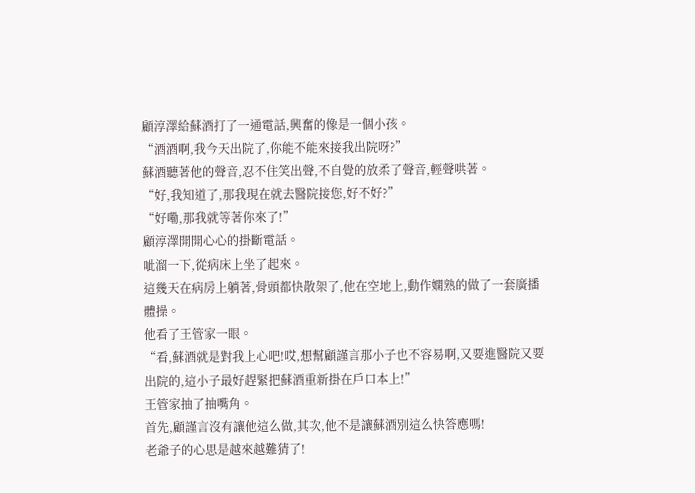顧淳澤給蘇酒打了一通電話,興奮的像是一個小孩。
“酒酒啊,我今天出院了,你能不能來接我出院呀?”
蘇酒聽著他的聲音,忍不住笑出聲,不自覺的放柔了聲音,輕聲哄著。
“好,我知道了,那我現在就去醫院接您,好不好?”
“好嘞,那我就等著你來了!”
顧淳澤開開心心的掛斷電話。
呲溜一下,從病床上坐了起來。
這幾天在病房上躺著,骨頭都快散架了,他在空地上,動作嫻熟的做了一套廣播體操。
他看了王管家一眼。
“看,蘇酒就是對我上心吧!哎,想幫顧謹言那小子也不容易啊,又要進醫院又要出院的,這小子最好趕緊把蘇酒重新掛在戶口本上!”
王管家抽了抽嘴角。
首先,顧謹言沒有讓他這么做,其次,他不是讓蘇酒別這么快答應嗎!
老爺子的心思是越來越難猜了!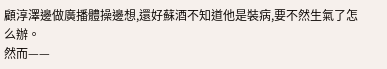顧淳澤邊做廣播體操邊想,還好蘇酒不知道他是裝病,要不然生氣了怎么辦。
然而——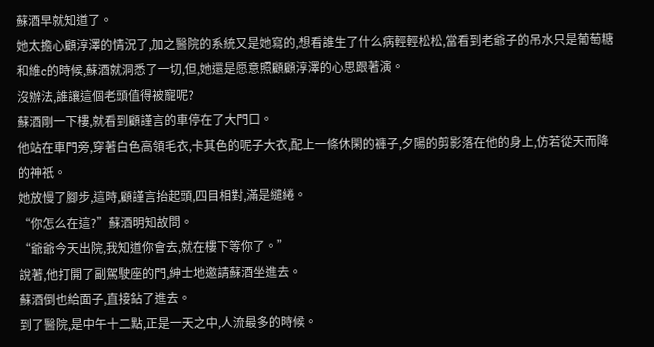蘇酒早就知道了。
她太擔心顧淳澤的情況了,加之醫院的系統又是她寫的,想看誰生了什么病輕輕松松,當看到老爺子的吊水只是葡萄糖和維c的時候,蘇酒就洞悉了一切,但,她還是愿意照顧顧淳澤的心思跟著演。
沒辦法,誰讓這個老頭值得被寵呢?
蘇酒剛一下樓,就看到顧謹言的車停在了大門口。
他站在車門旁,穿著白色高領毛衣,卡其色的呢子大衣,配上一條休閑的褲子,夕陽的剪影落在他的身上,仿若從天而降的神祇。
她放慢了腳步,這時,顧謹言抬起頭,四目相對,滿是繾綣。
“你怎么在這?”蘇酒明知故問。
“爺爺今天出院,我知道你會去,就在樓下等你了。”
說著,他打開了副駕駛座的門,紳士地邀請蘇酒坐進去。
蘇酒倒也給面子,直接鉆了進去。
到了醫院,是中午十二點,正是一天之中,人流最多的時候。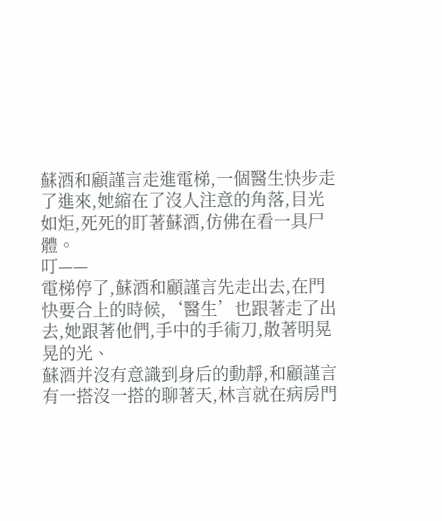蘇酒和顧謹言走進電梯,一個醫生快步走了進來,她縮在了沒人注意的角落,目光如炬,死死的盯著蘇酒,仿佛在看一具尸體。
叮——
電梯停了,蘇酒和顧謹言先走出去,在門快要合上的時候,‘醫生’也跟著走了出去,她跟著他們,手中的手術刀,散著明晃晃的光、
蘇酒并沒有意識到身后的動靜,和顧謹言有一搭沒一搭的聊著天,林言就在病房門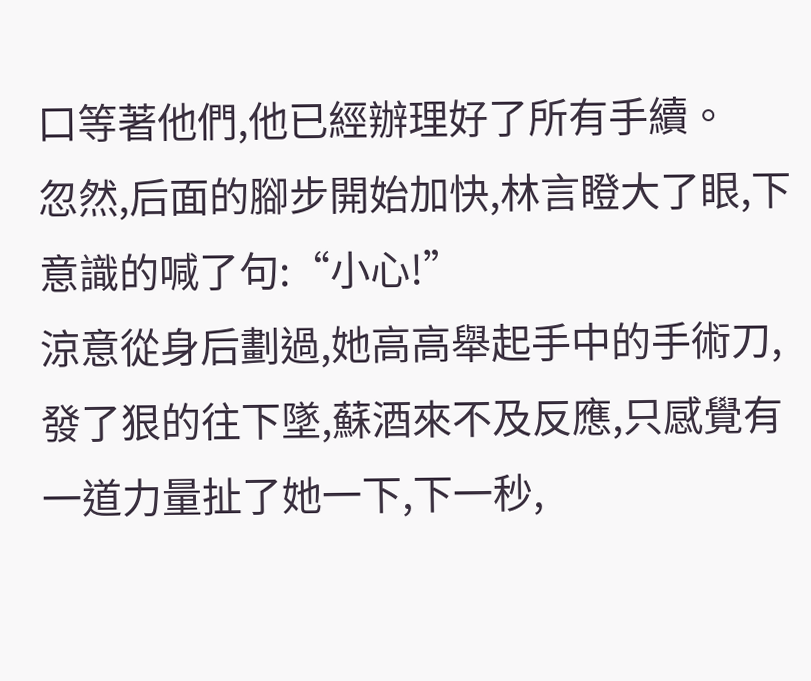口等著他們,他已經辦理好了所有手續。
忽然,后面的腳步開始加快,林言瞪大了眼,下意識的喊了句:“小心!”
涼意從身后劃過,她高高舉起手中的手術刀,發了狠的往下墜,蘇酒來不及反應,只感覺有一道力量扯了她一下,下一秒,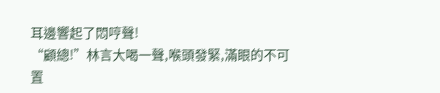耳邊響起了悶哼聲!
“顧總!”林言大喝一聲,喉頭發緊,滿眼的不可置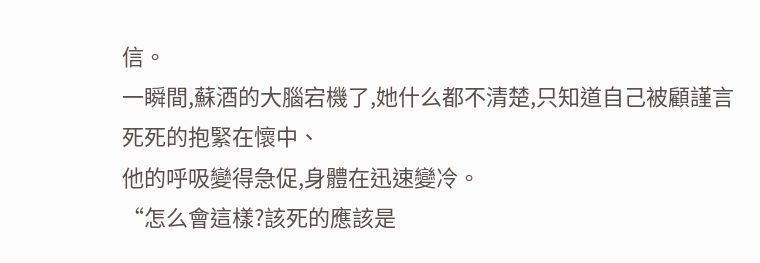信。
一瞬間,蘇酒的大腦宕機了,她什么都不清楚,只知道自己被顧謹言死死的抱緊在懷中、
他的呼吸變得急促,身體在迅速變冷。
“怎么會這樣?該死的應該是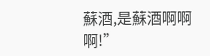蘇酒,是蘇酒啊啊啊!”